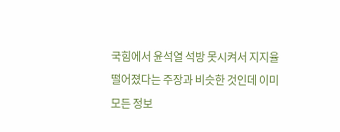국힘에서 윤석열 석방 못시켜서 지지율 떨어졌다는 주장과 비슷한 것인데 이미 모든 정보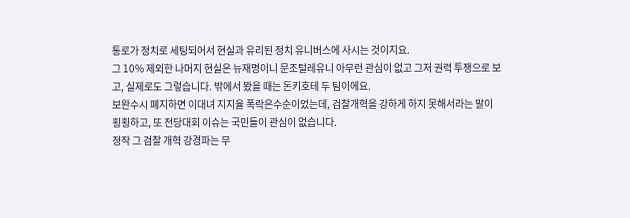통로가 정치로 세팅되어서 현실과 유리된 정치 유니버스에 사시는 것이지요.
그 10% 제외한 나머지 현실은 뉴재명이니 문조털레유니 아무런 관심이 없고 그저 권력 투쟁으로 보고, 실제로도 그렇습니다. 밖에서 봤을 때는 돈키호테 두 팀이에요.
보완수시 폐지하면 이대녀 지지율 폭락은수순이었는데, 검찰개혁을 강하게 하지 못해서라는 말이 횡횡하고, 또 전당대회 이슈는 국민들이 관심이 없습니다.
정작 그 검찰 개혁 강경파는 무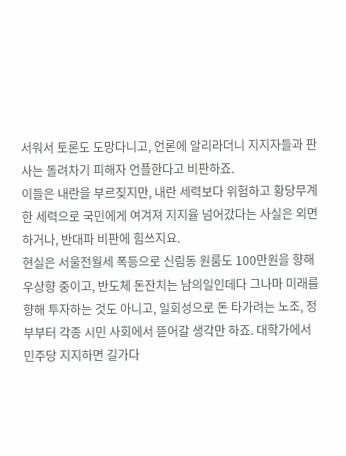서워서 토론도 도망다니고, 언론에 알리라더니 지지자들과 판사는 돌려차기 피해자 언플한다고 비판하죠.
이들은 내란을 부르짖지만, 내란 세력보다 위험하고 황당무계한 세력으로 국민에게 여겨져 지지율 넘어갔다는 사실은 외면하거나, 반대파 비판에 힘쓰지요.
현실은 서울전월세 폭등으로 신림동 원룸도 100만원을 향해 우상향 중이고, 반도체 돈잔치는 남의일인데다 그나마 미래를 향해 투자하는 것도 아니고, 일회성으로 돈 타가려는 노조, 정부부터 각종 시민 사회에서 뜯어갈 생각만 하죠. 대학가에서 민주당 지지하면 길가다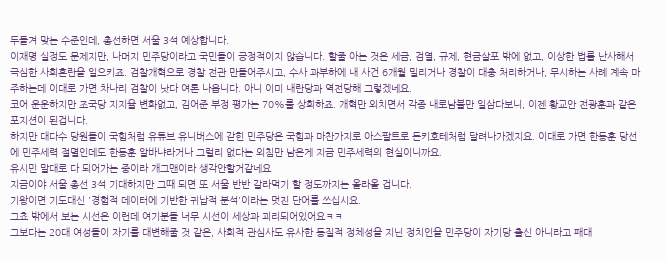두들겨 맞는 수준인데, 총선하면 서울 3석 예상합니다.
이재명 실정도 문제지만, 나머지 민주당이라고 국민들이 긍정적이지 않습니다. 할줄 아는 것은 세금, 검열, 규제, 현금살포 밖에 없고, 이상한 법률 난사해서 극심한 사회혼란을 일으키죠. 검찰개혁으로 경찰 전관 만들어주시고, 수사 과부하에 내 사건 6개월 밀리거나 경찰이 대충 처리하거나, 무시하는 사례 계속 마주하는데 이대로 가면 차나리 검찰이 낫다 여론 나옵니다. 아니 이미 내란당과 역전당해 그렇겠네요.
코어 운운하지만 조국당 지지율 변화없고, 김어준 부정 평가는 70%를 상회하죠. 개혁만 외치면서 각종 내로남불만 일삼다보니, 이젠 황교안 전광훈과 같은 포지션이 된겁니다.
하지만 대다수 당원들이 국힘처럼 유튜브 유니버스에 갇힌 민주당은 국힘과 마찬가지로 아스팔트로 돈키호테처럼 달려나가겠지요. 이대로 가면 한동훈 당선에 민주세력 절멸인데도 한동훈 알바냐라거나 그럴리 없다는 외침만 남은게 지금 민주세력의 현실이니까요.
유시민 말대로 다 되어가는 중이라 개그맨이라 생각안할거같네요
지금이야 서울 총선 3석 기대하지만 그때 되면 또 서울 반반 갈라먹기 할 정도까지는 올라올 겁니다.
기왕이면 기도대신 '경험적 데이터에 기반한 귀납적 분석'이라는 멋진 단어를 쓰십시요.
그쵸 밖에서 보는 시선은 이런데 여기분들 너무 시선이 세상과 괴리되어있어요ㅋㅋ
그보다는 20대 여성들이 자기를 대변해줄 것 같은, 사회적 관심사도 유사한 동질적 정체성을 지닌 정치인을 민주당이 자기당 출신 아니라고 패대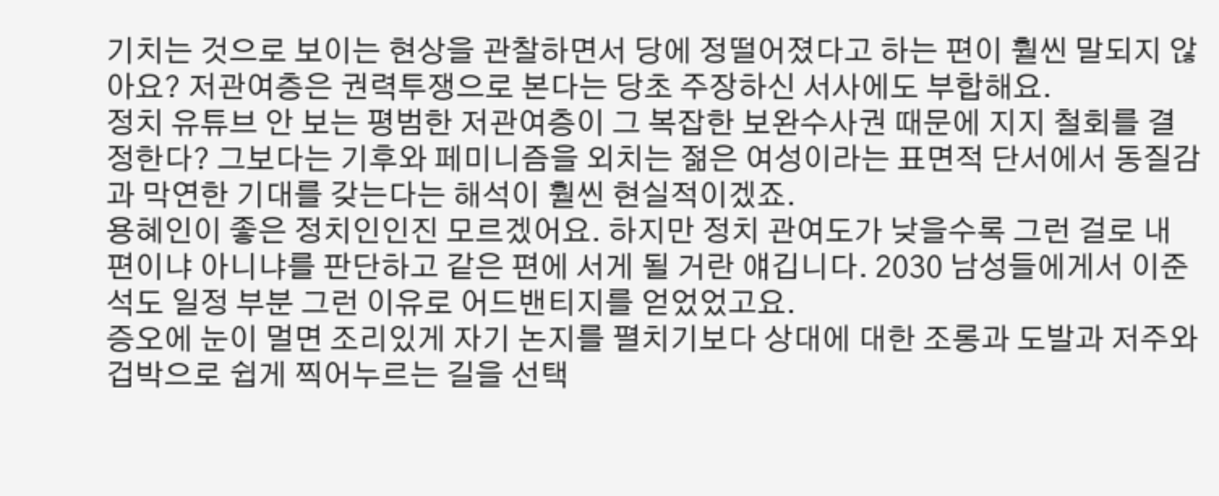기치는 것으로 보이는 현상을 관찰하면서 당에 정떨어졌다고 하는 편이 훨씬 말되지 않아요? 저관여층은 권력투쟁으로 본다는 당초 주장하신 서사에도 부합해요.
정치 유튜브 안 보는 평범한 저관여층이 그 복잡한 보완수사권 때문에 지지 철회를 결정한다? 그보다는 기후와 페미니즘을 외치는 젊은 여성이라는 표면적 단서에서 동질감과 막연한 기대를 갖는다는 해석이 훨씬 현실적이겠죠.
용혜인이 좋은 정치인인진 모르겠어요. 하지만 정치 관여도가 낮을수록 그런 걸로 내 편이냐 아니냐를 판단하고 같은 편에 서게 될 거란 얘깁니다. 2030 남성들에게서 이준석도 일정 부분 그런 이유로 어드밴티지를 얻었었고요.
증오에 눈이 멀면 조리있게 자기 논지를 펼치기보다 상대에 대한 조롱과 도발과 저주와 겁박으로 쉽게 찍어누르는 길을 선택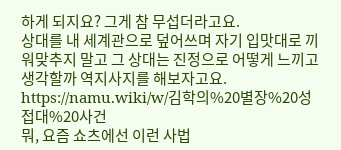하게 되지요? 그게 참 무섭더라고요.
상대를 내 세계관으로 덮어쓰며 자기 입맛대로 끼워맞추지 말고 그 상대는 진정으로 어떻게 느끼고 생각할까 역지사지를 해보자고요.
https://namu.wiki/w/김학의%20별장%20성접대%20사건
뭐, 요즘 쇼츠에선 이런 사법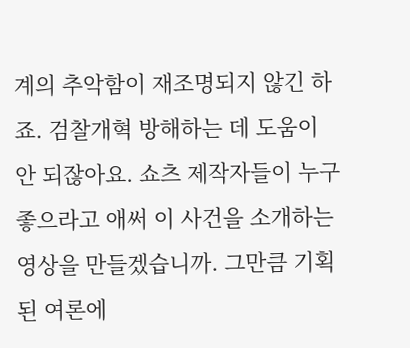계의 추악함이 재조명되지 않긴 하죠. 검찰개혁 방해하는 데 도움이 안 되잖아요. 쇼츠 제작자들이 누구 좋으라고 애써 이 사건을 소개하는 영상을 만들겠습니까. 그만큼 기획된 여론에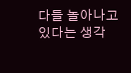다들 놀아나고 있다는 생각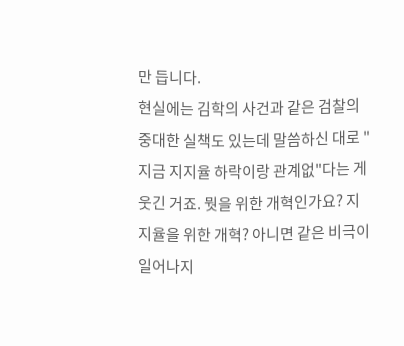만 듭니다.
현실에는 김학의 사건과 같은 검찰의 중대한 실책도 있는데 말씀하신 대로 "지금 지지율 하락이랑 관계없"다는 게 웃긴 거죠. 뭣을 위한 개혁인가요? 지지율을 위한 개혁? 아니면 같은 비극이 일어나지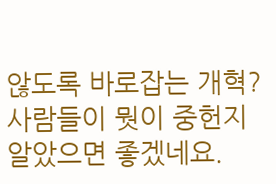않도록 바로잡는 개혁? 사람들이 뭣이 중헌지 알았으면 좋겠네요.